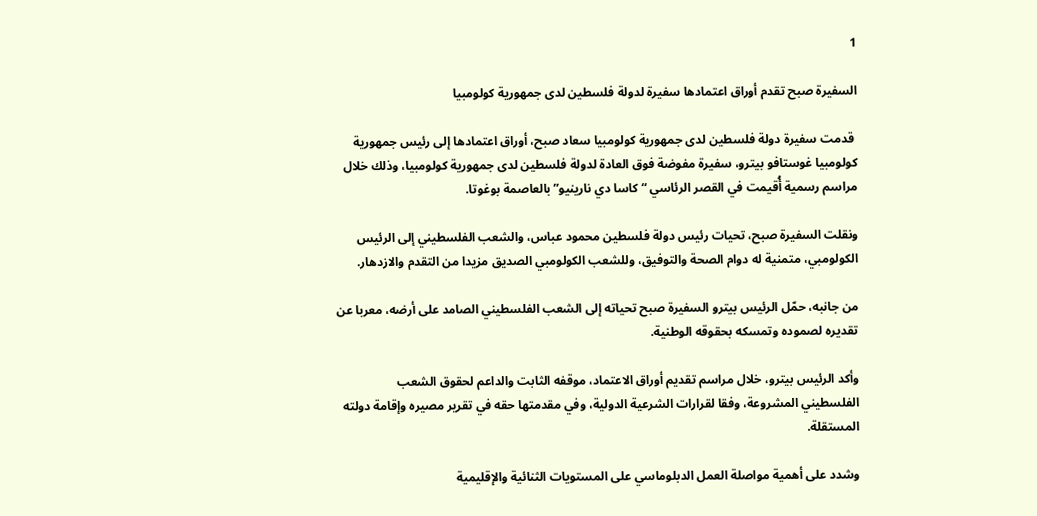1

السفيرة صبح تقدم أوراق اعتمادها سفيرة لدولة فلسطين لدى جمهورية كولومبيا

 قدمت سفيرة دولة فلسطين لدى جمهورية كولومبيا سعاد صبح، أوراق اعتمادها إلى رئيس جمهورية كولومبيا غوستافو بيترو، سفيرة مفوضة فوق العادة لدولة فلسطين لدى جمهورية كولومبيا، وذلك خلال مراسم رسمية أُقيمت في القصر الرئاسي “كاسا دي نارينيو” بالعاصمة بوغوتا.

ونقلت السفيرة صبح، تحيات رئيس دولة فلسطين محمود عباس، والشعب الفلسطيني إلى الرئيس الكولومبي، متمنية له دوام الصحة والتوفيق، وللشعب الكولومبي الصديق مزيدا من التقدم والازدهار.

من جانبه، حمّل الرئيس بيترو السفيرة صبح تحياته إلى الشعب الفلسطيني الصامد على أرضه، معربا عن تقديره لصموده وتمسكه بحقوقه الوطنية.

وأكد الرئيس بيترو، خلال مراسم تقديم أوراق الاعتماد، موقفه الثابت والداعم لحقوق الشعب الفلسطيني المشروعة، وفقا لقرارات الشرعية الدولية، وفي مقدمتها حقه في تقرير مصيره وإقامة دولته المستقلة.

وشدد على أهمية مواصلة العمل الدبلوماسي على المستويات الثنائية والإقليمية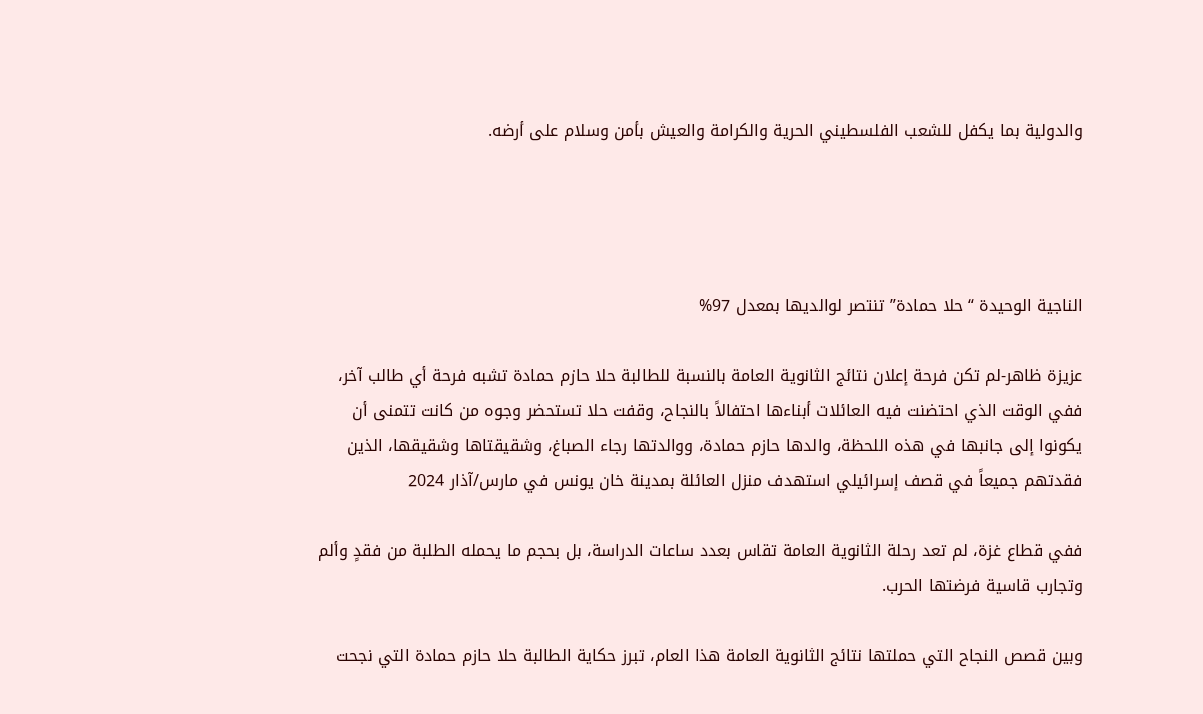والدولية بما يكفل للشعب الفلسطيني الحرية والكرامة والعيش بأمن وسلام على أرضه.




الناجية الوحيدة “حلا حمادة” تنتصر لوالديها بمعدل 97%

عزيزة ظاهر-لم تكن فرحة إعلان نتائج الثانوية العامة بالنسبة للطالبة حلا حازم حمادة تشبه فرحة أي طالب آخر، ففي الوقت الذي احتضنت فيه العائلات أبناءها احتفالاً بالنجاح، وقفت حلا تستحضر وجوه من كانت تتمنى أن يكونوا إلى جانبها في هذه اللحظة، والدها حازم حمادة، ووالدتها رجاء الصباغ، وشقيقتاها وشقيقها، الذين فقدتهم جميعاً في قصف إسرائيلي استهدف منزل العائلة بمدينة خان يونس في مارس/آذار 2024

ففي قطاع غزة، لم تعد رحلة الثانوية العامة تقاس بعدد ساعات الدراسة، بل بحجم ما يحمله الطلبة من فقدٍ وألم وتجارب قاسية فرضتها الحرب.

وبين قصص النجاح التي حملتها نتائج الثانوية العامة هذا العام، تبرز حكاية الطالبة حلا حازم حمادة التي نجحت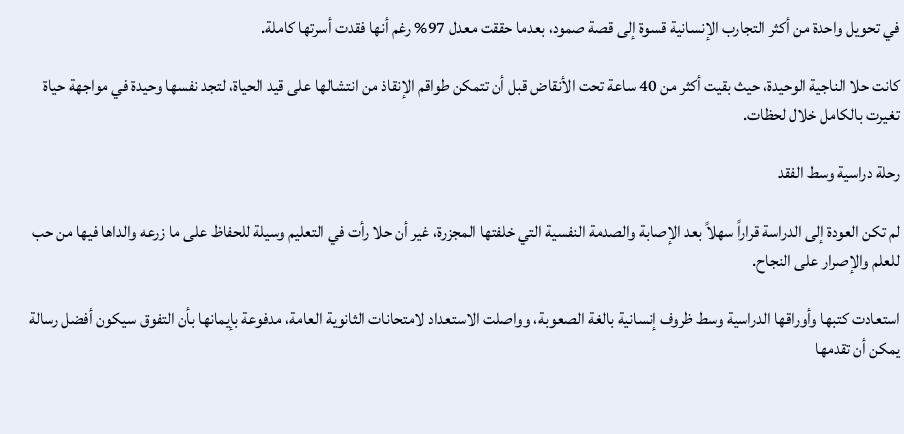في تحويل واحدة من أكثر التجارب الإنسانية قسوة إلى قصة صمود، بعدما حققت معدل 97% رغم أنها فقدت أسرتها كاملة.

كانت حلا الناجية الوحيدة، حيث بقيت أكثر من 40 ساعة تحت الأنقاض قبل أن تتمكن طواقم الإنقاذ من انتشالها على قيد الحياة، لتجد نفسها وحيدة في مواجهة حياة تغيرت بالكامل خلال لحظات.

رحلة دراسية وسط الفقد

لم تكن العودة إلى الدراسة قراراً سهلاً بعد الإصابة والصدمة النفسية التي خلفتها المجزرة، غير أن حلا رأت في التعليم وسيلة للحفاظ على ما زرعه والداها فيها من حب للعلم والإصرار على النجاح.

استعادت كتبها وأوراقها الدراسية وسط ظروف إنسانية بالغة الصعوبة، وواصلت الاستعداد لامتحانات الثانوية العامة، مدفوعة بإيمانها بأن التفوق سيكون أفضل رسالة يمكن أن تقدمها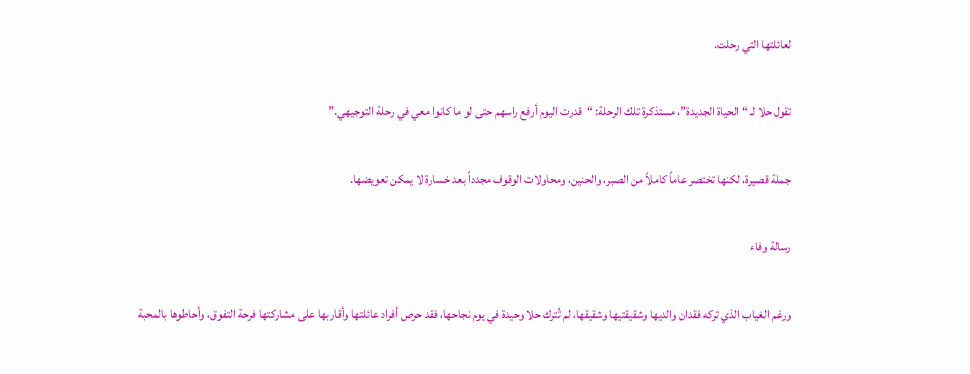لعائلتها التي رحلت.

تقول حلا لـ “الحياة الجديدة”، مستذكرة تلك الرحلة: “قدرت اليوم أرفع راسهم حتى لو ما كانوا معي في رحلة التوجيهي.”

جملة قصيرة، لكنها تختصر عاماً كاملاً من الصبر، والحنين، ومحاولات الوقوف مجدداً بعد خسارة لا يمكن تعويضها.

رسالة وفاء

ورغم الغياب الذي تركه فقدان والديها وشقيقتيها وشقيقها، لم تُترك حلا وحيدة في يوم نجاحها، فقد حرص أفراد عائلتها وأقاربها على مشاركتها فرحة التفوق، وأحاطوها بالمحبة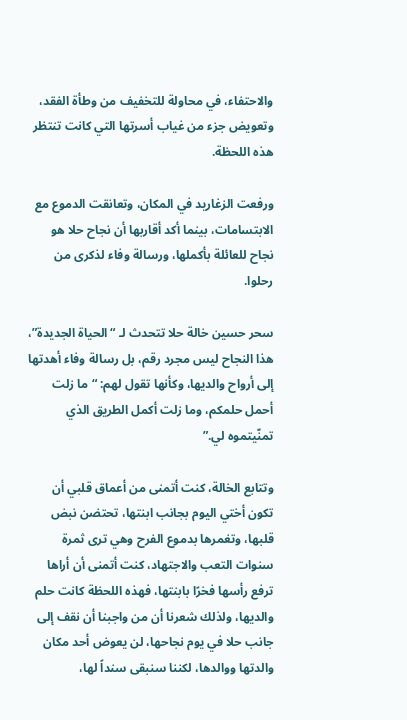والاحتفاء، في محاولة للتخفيف من وطأة الفقد، وتعويض جزء من غياب أسرتها التي كانت تنتظر هذه اللحظة.

ورفعت الزغاريد في المكان، وتعانقت الدموع مع الابتسامات، بينما أكد أقاربها أن نجاح حلا هو نجاح للعائلة بأكملها، ورسالة وفاء لذكرى من رحلوا.

سحر حسين خالة حلا تتحدث لـ “الحياة الجديدة”، هذا النجاح ليس مجرد رقم، بل رسالة وفاء أهدتها إلى أرواح والديها، وكأنها تقول لهم: “ما زلت أحمل حلمكم، وما زلت أكمل الطريق الذي تمنّيتموه لي.”

وتتابع الخالة، كنت أتمنى من أعماق قلبي أن تكون أختي اليوم بجانب ابنتها، تحتضن نبض قلبها، وتغمرها بدموع الفرح وهي ترى ثمرة سنوات التعب والاجتهاد، كنت أتمنى أن أراها ترفع رأسها فخرًا بابنتها، فهذه اللحظة كانت حلم والديها، ولذلك شعرنا أن من واجبنا أن نقف إلى جانب حلا في يوم نجاحها، لن يعوض أحد مكان والدتها ووالدها، لكننا سنبقى سنداً لها،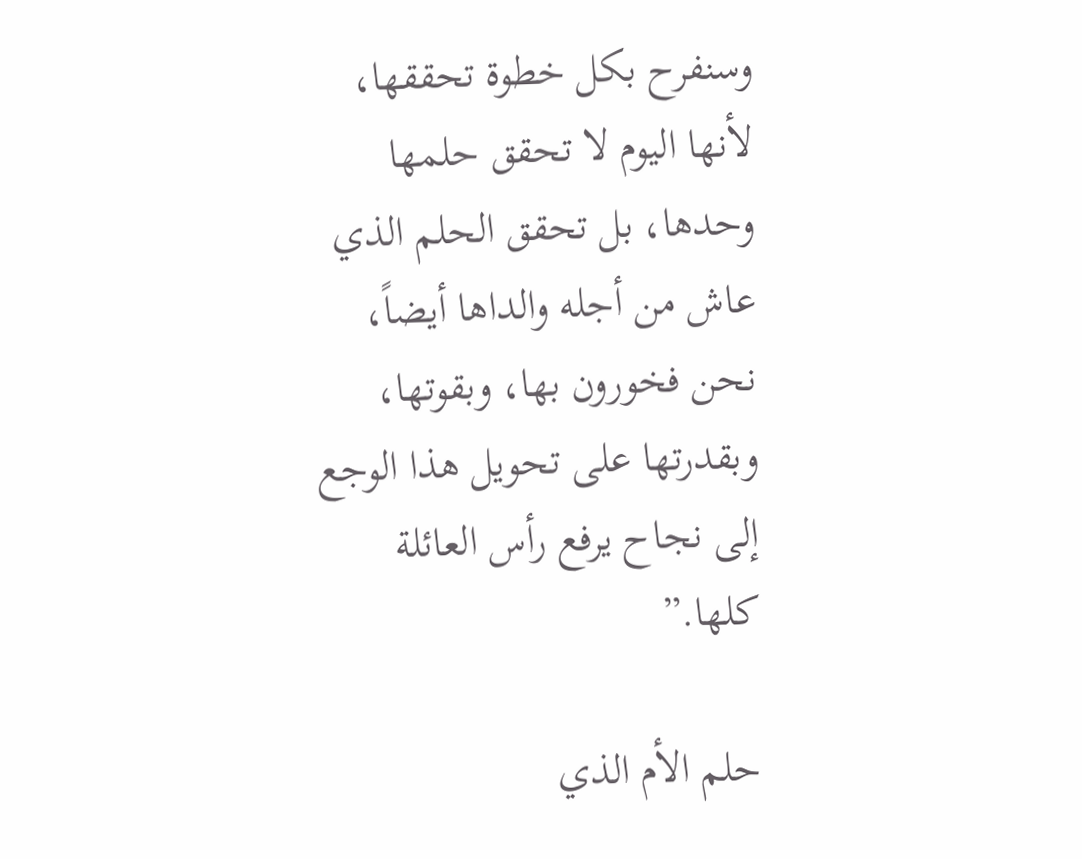وسنفرح بكل خطوة تحققها، لأنها اليوم لا تحقق حلمها وحدها، بل تحقق الحلم الذي عاش من أجله والداها أيضاً، نحن فخورون بها، وبقوتها، وبقدرتها على تحويل هذا الوجع إلى نجاح يرفع رأس العائلة كلها.”

حلم الأم الذي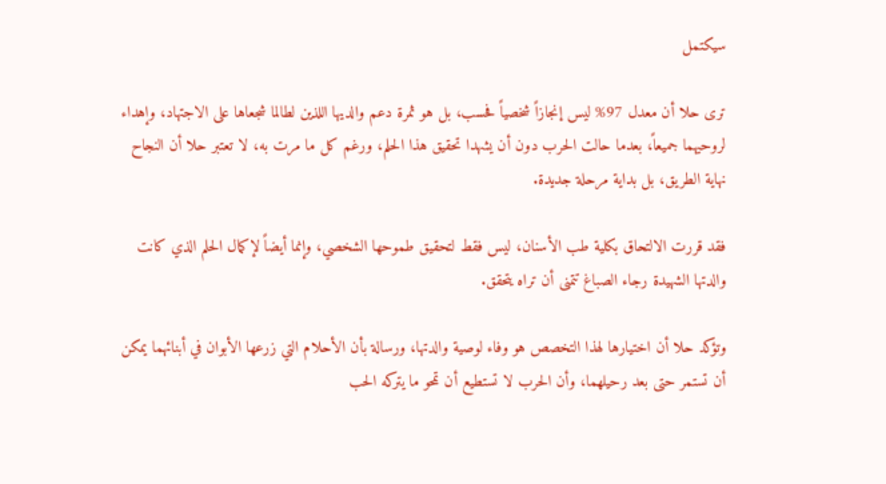سيكتمل

ترى حلا أن معدل 97% ليس إنجازاً شخصياً فحسب، بل هو ثمرة دعم والديها اللذين لطالما شجعاها على الاجتهاد، وإهداء لروحيهما جميعاً، بعدما حالت الحرب دون أن يشهدا تحقيق هذا الحلم، ورغم كل ما مرت به، لا تعتبر حلا أن النجاح نهاية الطريق، بل بداية مرحلة جديدة.

فقد قررت الالتحاق بكلية طب الأسنان، ليس فقط لتحقيق طموحها الشخصي، وإنما أيضاً لإكمال الحلم الذي كانت والدتها الشهيدة رجاء الصباغ تتمنى أن تراه يتحقق.

وتؤكد حلا أن اختيارها لهذا التخصص هو وفاء لوصية والدتها، ورسالة بأن الأحلام التي زرعها الأبوان في أبنائهما يمكن أن تستمر حتى بعد رحيلهما، وأن الحرب لا تستطيع أن تمحو ما يتركه الحب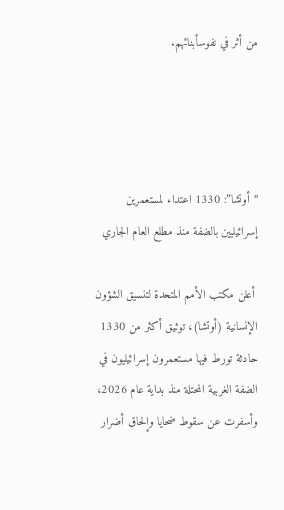من أثر في نفوسأبنائهم.




“أوتشا”: 1330 اعتداء لمستعمرين إسرائيليين بالضفة منذ مطلع العام الجاري

 أعلن مكتب الأمم المتحدة لتنسيق الشؤون الإنسانية (أوتشا)، توثيق أكثر من 1330 حادثة تورط فيها مستعمرون إسرائيليون في الضفة الغربية المحتلة منذ بداية عام 2026، وأسفرت عن سقوط ضحايا وإلحاق أضرار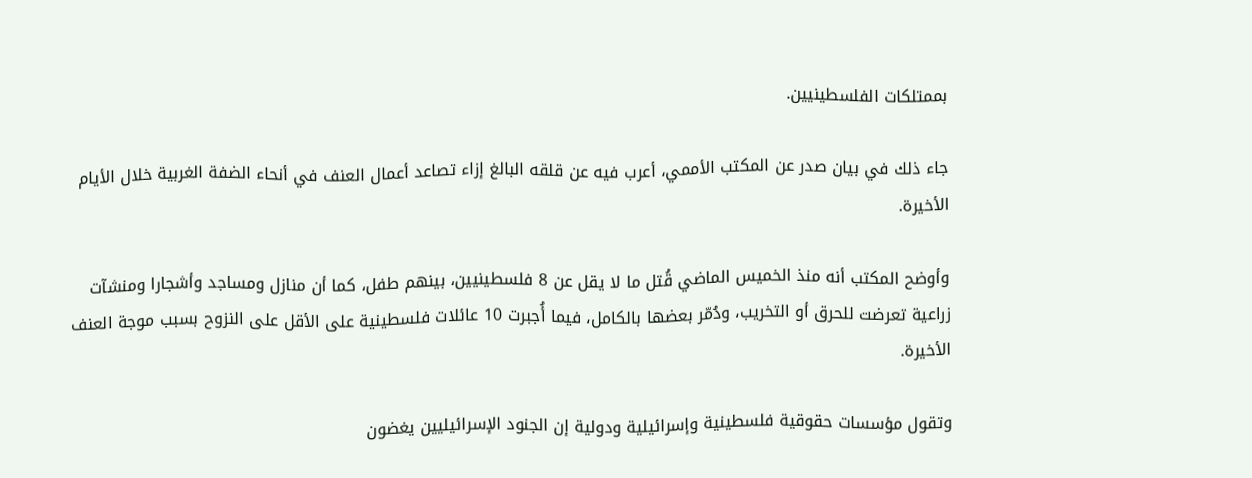بممتلكات الفلسطينيين.

جاء ذلك في بيان صدر عن المكتب الأممي، أعرب فيه عن قلقه البالغ إزاء تصاعد أعمال العنف في أنحاء الضفة الغربية خلال الأيام الأخيرة.

وأوضح المكتب أنه منذ الخميس الماضي قُتل ما لا يقل عن 8 فلسطينيين، بينهم طفل، كما أن منازل ومساجد وأشجارا ومنشآت زراعية تعرضت للحرق أو التخريب، ودُمّر بعضها بالكامل، فيما أُجبرت 10 عائلات فلسطينية على الأقل على النزوح بسبب موجة العنف الأخيرة.

وتقول مؤسسات حقوقية فلسطينية وإسرائيلية ودولية إن الجنود الإسرائيليين يغضون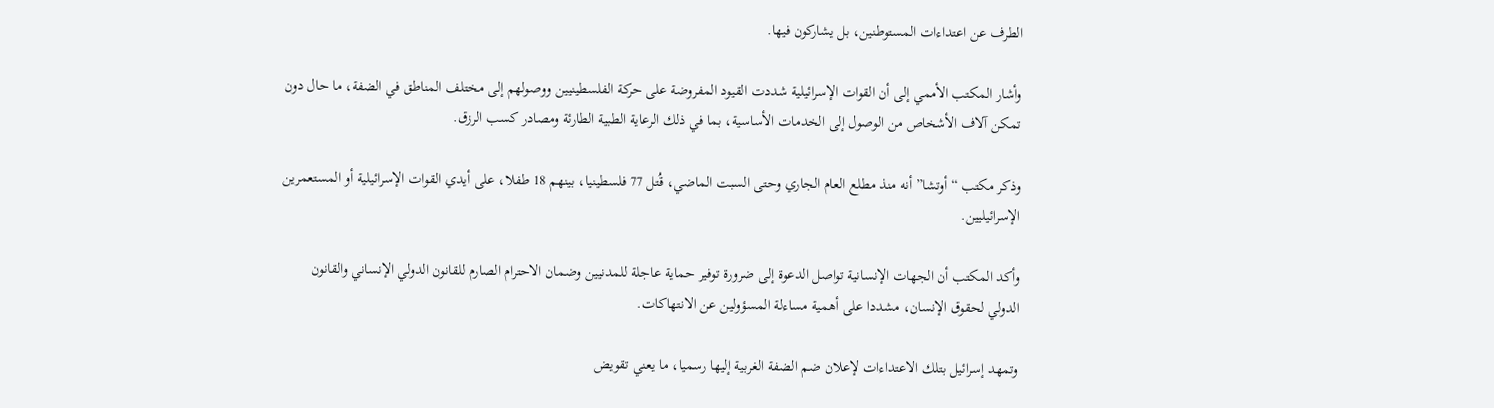الطرف عن اعتداءات المستوطنين، بل يشاركون فيها.

وأشار المكتب الأممي إلى أن القوات الإسرائيلية شددت القيود المفروضة على حركة الفلسطينيين ووصولهم إلى مختلف المناطق في الضفة، ما حال دون تمكن آلاف الأشخاص من الوصول إلى الخدمات الأساسية، بما في ذلك الرعاية الطبية الطارئة ومصادر كسب الرزق.

وذكر مكتب “أوتشا” أنه منذ مطلع العام الجاري وحتى السبت الماضي، قُتل 77 فلسطينيا، بينهم 18 طفلا، على أيدي القوات الإسرائيلية أو المستعمرين الإسرائيليين.

وأكد المكتب أن الجهات الإنسانية تواصل الدعوة إلى ضرورة توفير حماية عاجلة للمدنيين وضمان الاحترام الصارم للقانون الدولي الإنساني والقانون الدولي لحقوق الإنسان، مشددا على أهمية مساءلة المسؤولين عن الانتهاكات.

وتمهد إسرائيل بتلك الاعتداءات لإعلان ضم الضفة الغربية إليها رسميا، ما يعني تقويض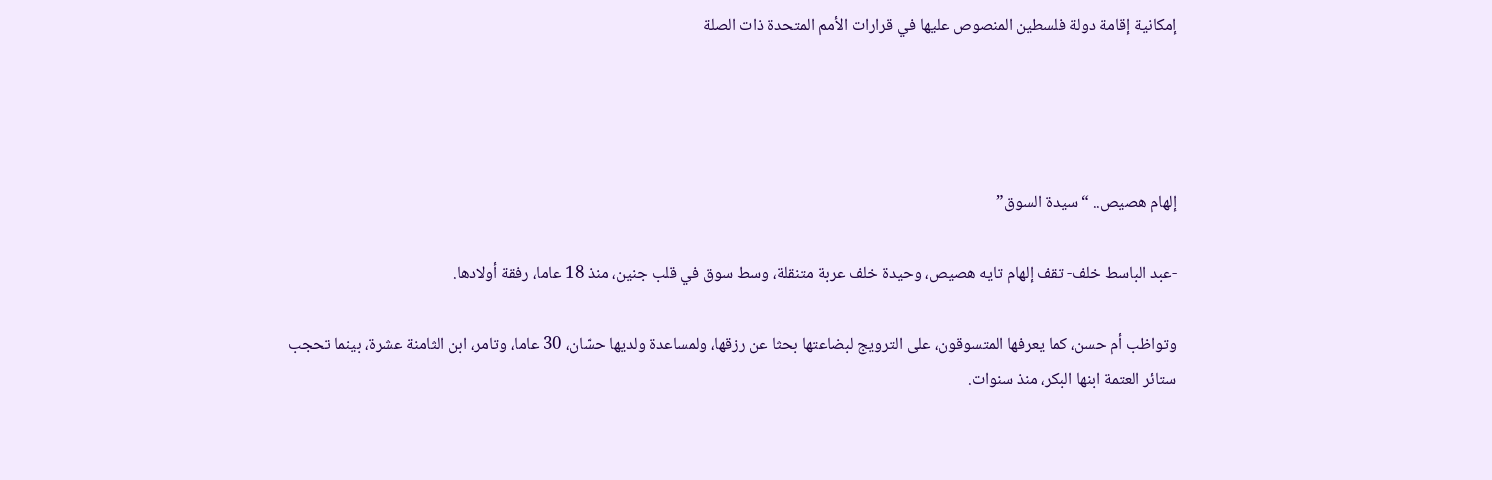إمكانية إقامة دولة فلسطين المنصوص عليها في قرارات الأمم المتحدة ذات الصلة




إلهام هصيص.. “سيدة السوق”

-عبد الباسط خلف- تقف إلهام تايه هصيص، وحيدة خلف عربة متنقلة، وسط سوق في قلب جنين، منذ 18 عاما، رفقة أولادها.

وتواظب أم حسن، كما يعرفها المتسوقون، على الترويج لبضاعتها بحثا عن رزقها، ولمساعدة ولديها حسّان، 30 عاما، وتامر، ابن الثامنة عشرة، بينما تحجب ستائر العتمة ابنها البكر، منذ سنوات.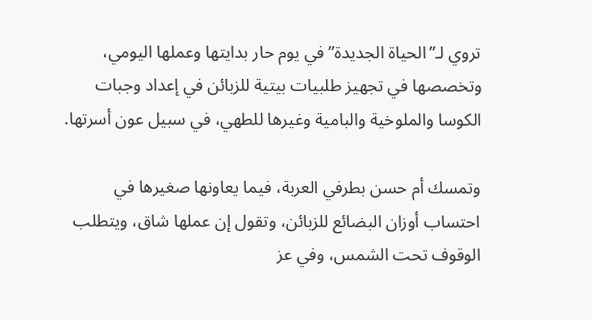تروي لـ”الحياة الجديدة” في يوم حار بدايتها وعملها اليومي، وتخصصها في تجهيز طلبيات بيتية للزبائن في إعداد وجبات الكوسا والملوخية والبامية وغيرها للطهي، في سبيل عون أسرتها.

وتمسك أم حسن بطرفي العربة، فيما يعاونها صغيرها في احتساب أوزان البضائع للزبائن، وتقول إن عملها شاق، ويتطلب الوقوف تحت الشمس، وفي عز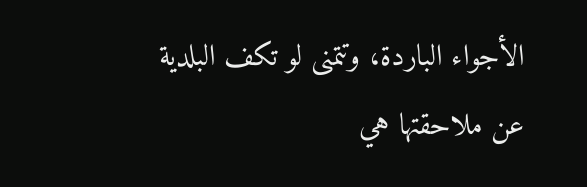الأجواء الباردة، وتتمنى لو تكف البلدية عن ملاحقتها هي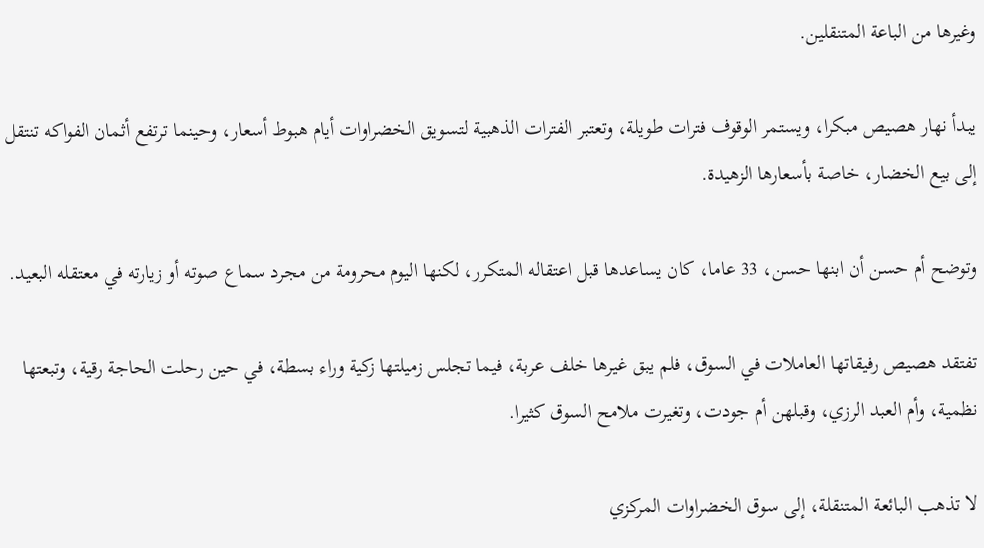وغيرها من الباعة المتنقلين.

يبدأ نهار هصيص مبكرا، ويستمر الوقوف فترات طويلة، وتعتبر الفترات الذهبية لتسويق الخضراوات أيام هبوط أسعار، وحينما ترتفع أثمان الفواكه تنتقل إلى بيع الخضار، خاصة بأسعارها الزهيدة.

وتوضح أم حسن أن ابنها حسن، 33 عاما، كان يساعدها قبل اعتقاله المتكرر، لكنها اليوم محرومة من مجرد سماع صوته أو زيارته في معتقله البعيد.

تفتقد هصيص رفيقاتها العاملات في السوق، فلم يبق غيرها خلف عربة، فيما تجلس زميلتها زكية وراء بسطة، في حين رحلت الحاجة رقية، وتبعتها نظمية، وأم العبد الرزي، وقبلهن أم جودت، وتغيرت ملامح السوق كثيرا.

لا تذهب البائعة المتنقلة، إلى سوق الخضراوات المركزي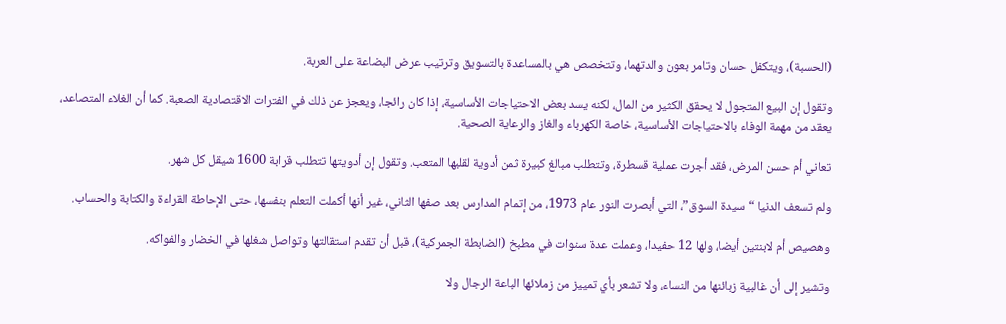(الحسبة)، ويتكفل حسان وتامر بعون والدتهما، وتتخصص هي بالمساعدة بالتسويق وترتيب عرض البضاعة على العربة.

وتقول إن البيع المتجول لا يحقق الكثير من المال، لكنه يسد بعض الاحتياجات الأساسية، إذا كان رائجا، ويعجز عن ذلك في الفترات الاقتصادية الصعبة. كما أن الغلاء المتصاعد، يعقد من مهمة الوفاء بالاحتياجات الأساسية، خاصة الكهرباء والغاز والرعاية الصحية.

تعاني أم حسن المرض، فقد أجرت عملية قسطرة، وتتطلب مبالغ كبيرة ثمن أدوية لقلبها المتعب. وتقول إن أدويتها تتطلب قرابة 1600 شيقل كل شهر.

ولم تسعف الدنيا “سيدة السوق”، التي أبصرت النور عام 1973، من إتمام المدارس بعد صفها الثاني، غير أنها أكملت التعلم بنفسها، حتى الإحاطة القراءة والكتابة والحساب.

وهصيص أم لابنتين أيضا، ولها 12 حفيدا، وعملت عدة سنوات في مطبخ (الضابطة الجمركية)، قبل أن تقدم استقالتها وتواصل شغلها في الخضار والفواكه.

وتشير إلى أن غالبية زبائنها من النساء، ولا تشعر بأي تمييز من زملائها الباعة الرجال ولا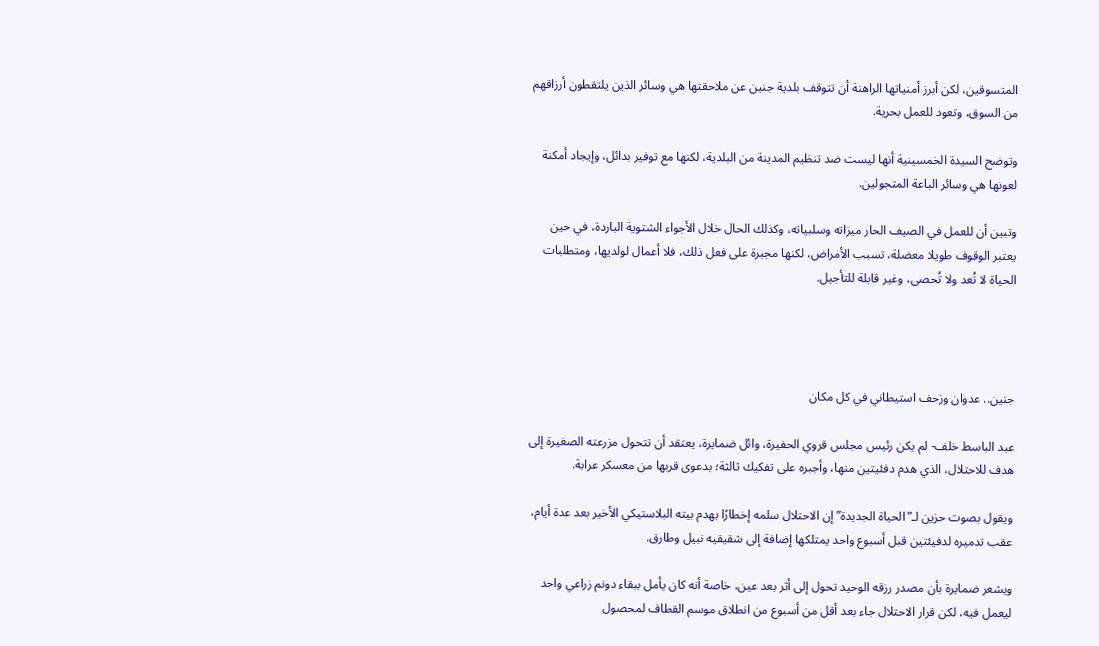المتسوقين، لكن أبرز أمنياتها الراهنة أن تتوقف بلدية جنين عن ملاحقتها هي وسائر الذين يلتقطون أرزاقهم من السوق، وتعود للعمل بحرية.

وتوضح السيدة الخمسينية أنها ليست ضد تنظيم المدينة من البلدية، لكنها مع توفير بدائل، وإيجاد أمكنة لعونها هي وسائر الباعة المتجولين.

وتبين أن للعمل في الصيف الحار ميزاته وسلبياته، وكذلك الحال خلال الأجواء الشتوية الباردة، في حين يعتبر الوقوف طويلا معضلة، تسبب الأمراض، لكنها مجبرة على فعل ذلك، فلا أعمال لولديها، ومتطلبات الحياة لا تُعد ولا تُحصى، وغير قابلة للتأجيل.




جنين.. عدوان وزحف استيطاني في كل مكان

عبد الباسط خلف- لم يكن رئيس مجلس قروي الحفيرة، وائل ضمايرة، يعتقد أن تتحول مزرعته الصغيرة إلى هدف للاحتلال، الذي هدم دفئيتين منها، وأجبره على تفكيك ثالثة؛ بدعوى قربها من معسكر عرابة.

ويقول بصوت حزين لـ”الحياة الجديدة” إن الاحتلال سلمه إخطارًا بهدم بيته البلاستيكي الأخير بعد عدة أيام، عقب تدميره لدفيئتين قبل أسبوع واحد يمتلكها إضافة إلى شقيقيه نبيل وطارق.

ويشعر ضمايرة بأن مصدر رزقه الوحيد تحول إلى أثر بعد عين، خاصة أنه كان يأمل ببقاء دونم زراعي واحد ليعمل فيه، لكن قرار الاحتلال جاء بعد أقل من أسبوع من انطلاق موسم القطاف لمحصول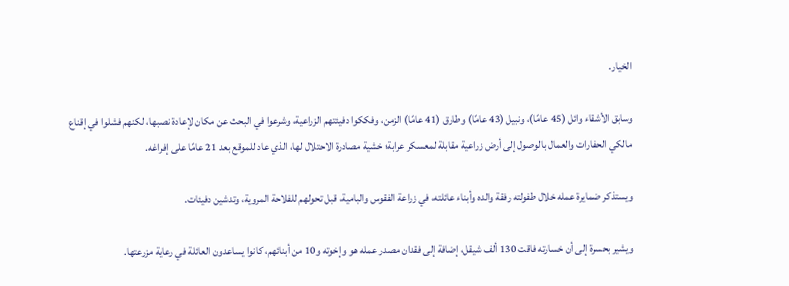الخيار.

وسابق الأشقاء وائل (45 عامًا)، ونبيل (43 عامًا) وطارق (41 عامًا) الزمن، وفككوا دفيئتهم الزراعية، وشرعوا في البحث عن مكان لإعادة نصبها، لكنهم فشلوا في إقناع مالكي الحفارات والعمال بالوصول إلى أرض زراعية مقابلة لمعسكر عرابة؛ خشية مصادرة الاحتلال لها، الذي عاد للموقع بعد 21 عامًا على إفراغه.

ويستذكر ضمايرة عمله خلال طفولته رفقة والده وأبناء عائلته، في زراعة الفقوس والبامية، قبل تحولهم للفلاحة المروية، وتدشين دفيئات.

ويشير بحسرة إلى أن خسارته فاقت 130 ألف شيقل، إضافة إلى فقدان مصدر عمله هو وإخوته و10 من أبنائهم، كانوا يساعدون العائلة في رعاية مزرعتها.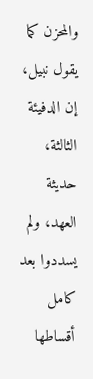والمحزن كما يقول نبيل، إن الدفيئة الثالثة، حديثة العهد، ولم يسددوا بعد كامل أقساطها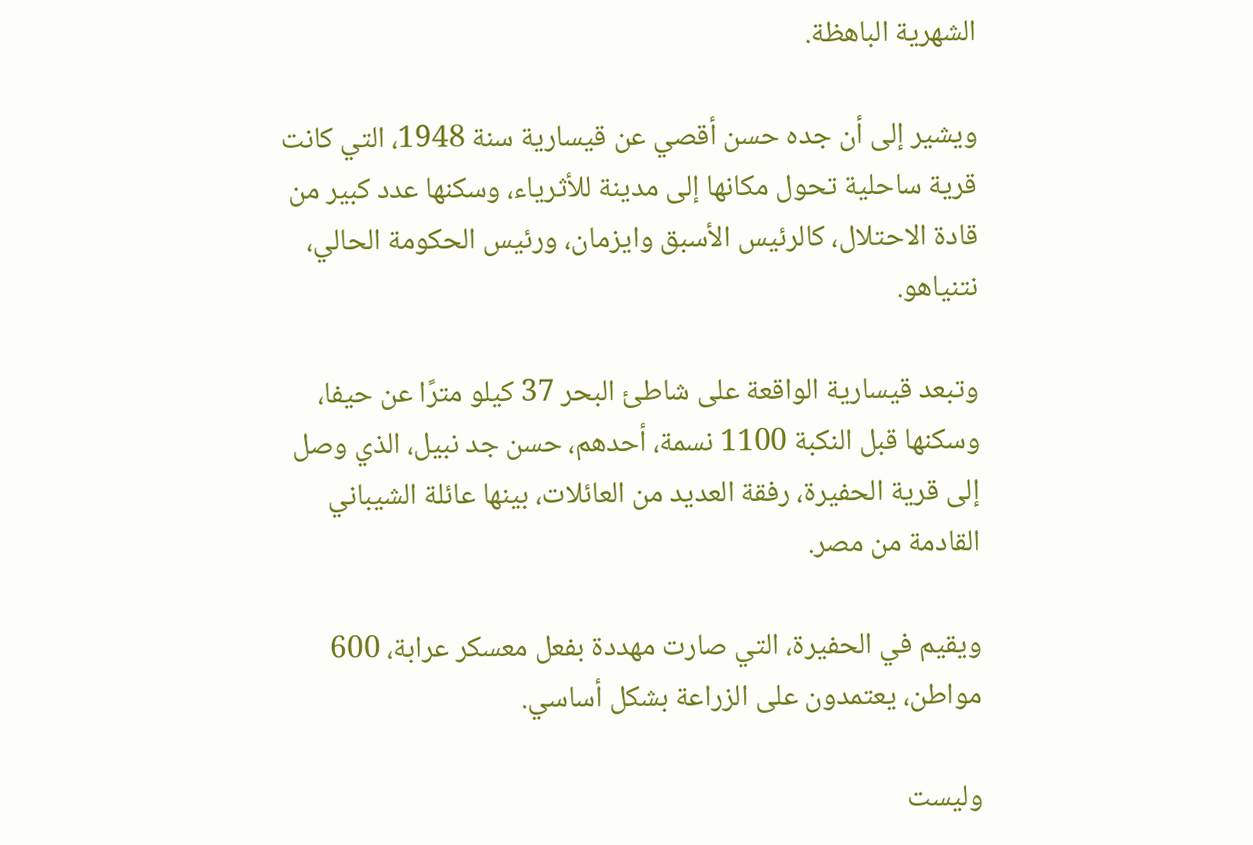الشهرية الباهظة.

ويشير إلى أن جده حسن أقصي عن قيسارية سنة 1948، التي كانت قرية ساحلية تحول مكانها إلى مدينة للأثرياء، وسكنها عدد كبير من قادة الاحتلال، كالرئيس الأسبق وايزمان، ورئيس الحكومة الحالي، نتنياهو.

وتبعد قيسارية الواقعة على شاطئ البحر 37 كيلو مترًا عن حيفا، وسكنها قبل النكبة 1100 نسمة، أحدهم، حسن جد نبيل، الذي وصل إلى قرية الحفيرة، رفقة العديد من العائلات، بينها عائلة الشيباني القادمة من مصر.

ويقيم في الحفيرة، التي صارت مهددة بفعل معسكر عرابة، 600 مواطن، يعتمدون على الزراعة بشكل أساسي.

وليست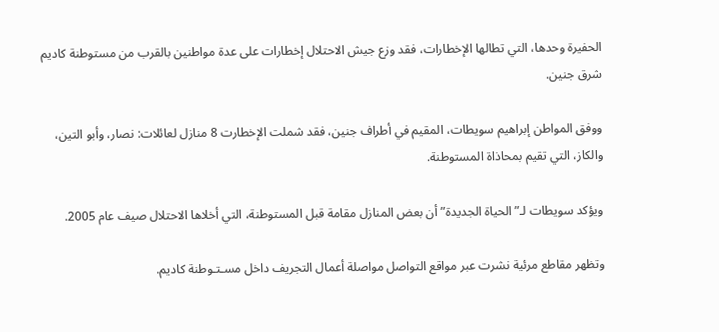الحفيرة وحدها، التي تطالها الإخطارات، فقد وزع جيش الاحتلال إخطارات على عدة مواطنين بالقرب من مستوطنة كاديم شرق جنين.

ووفق المواطن إبراهيم سويطات، المقيم في أطراف جنين، فقد شملت الإخطارت 8 منازل لعائلات: نصار، وأبو التين، والكاز، التي تقيم بمحاذاة المستوطنة.

ويؤكد سويطات لـ”الحياة الجديدة” أن بعض المنازل مقامة قبل المستوطنة، التي أخلاها الاحتلال صيف عام 2005.

وتظهر مقاطع مرئية نشرت عبر مواقع التواصل مواصلة أعمال التجريف داخل مسـتـوطنة كاديم.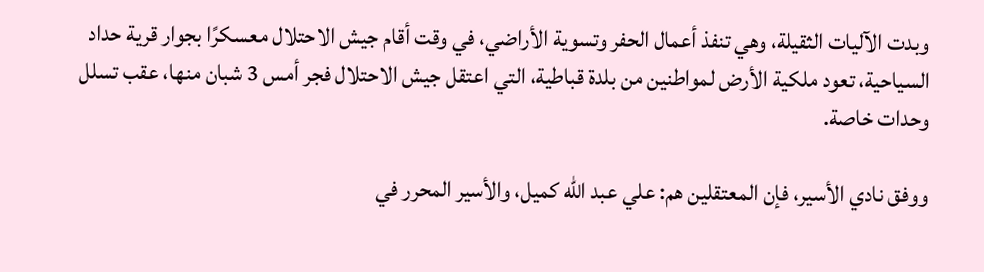وبدت الآليات الثقيلة، وهي تنفذ أعمال الحفر وتسوية الأراضي، في وقت أقام جيش الاحتلال معسكرًا بجوار قرية حداد السياحية، تعود ملكية الأرض لمواطنين من بلدة قباطية، التي اعتقل جيش الاحتلال فجر أمس 3 شبان منها، عقب تسلل وحدات خاصة.

ووفق نادي الأسير، فإن المعتقلين هم: علي عبد الله كميل، والأسير المحرر في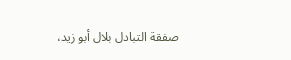صفقة التبادل بلال أبو زيد،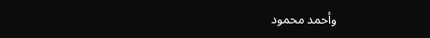وأحمد محمود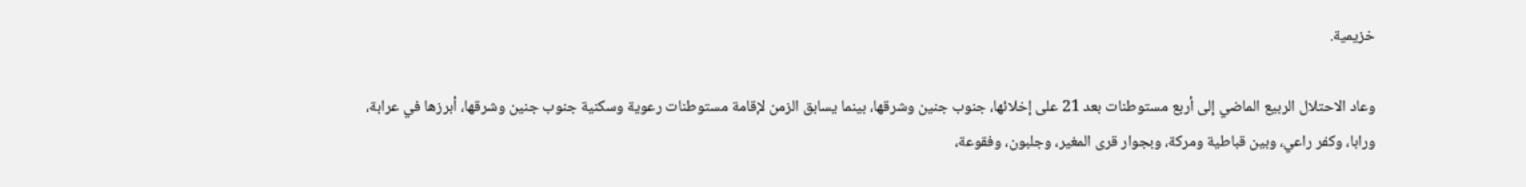خزيمية.

وعاد الاحتلال الربيع الماضي إلى أربع مستوطنات بعد 21 على إخلائها، جنوب جنين وشرقها، بينما يسابق الزمن لإقامة مستوطنات رعوية وسكنية جنوب جنين وشرقها، أبرزها في عرابة، ورابا، وكفر راعي، وبين قباطية ومركة، وبجوار قرى المغير، وجلبون، وفقوعة،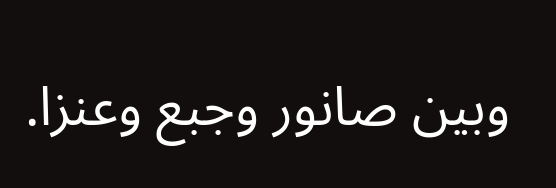وبين صانور وجبع وعنزا.